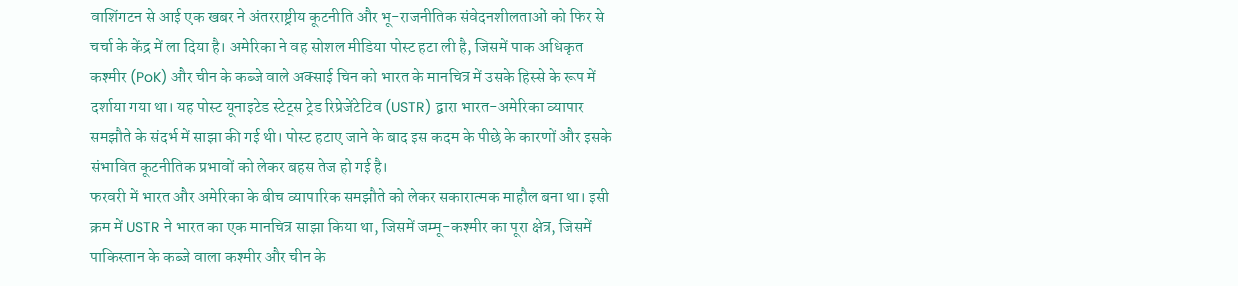वाशिंगटन से आई एक खबर ने अंतरराष्ट्रीय कूटनीति और भू-राजनीतिक संवेदनशीलताओं को फिर से चर्चा के केंद्र में ला दिया है। अमेरिका ने वह सोशल मीडिया पोस्ट हटा ली है, जिसमें पाक अधिकृत कश्मीर (PoK) और चीन के कब्जे वाले अक्साई चिन को भारत के मानचित्र में उसके हिस्से के रूप में दर्शाया गया था। यह पोस्ट यूनाइटेड स्टेट्स ट्रेड रिप्रेजेंटेटिव (USTR) द्वारा भारत-अमेरिका व्यापार समझौते के संदर्भ में साझा की गई थी। पोस्ट हटाए जाने के बाद इस कदम के पीछे के कारणों और इसके संभावित कूटनीतिक प्रभावों को लेकर बहस तेज हो गई है।
फरवरी में भारत और अमेरिका के बीच व्यापारिक समझौते को लेकर सकारात्मक माहौल बना था। इसी क्रम में USTR ने भारत का एक मानचित्र साझा किया था, जिसमें जम्मू-कश्मीर का पूरा क्षेत्र, जिसमें पाकिस्तान के कब्जे वाला कश्मीर और चीन के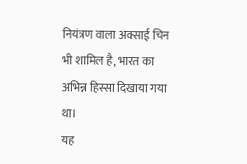नियंत्रण वाला अक्साई चिन भी शामिल है, भारत का अभिन्न हिस्सा दिखाया गया था।
यह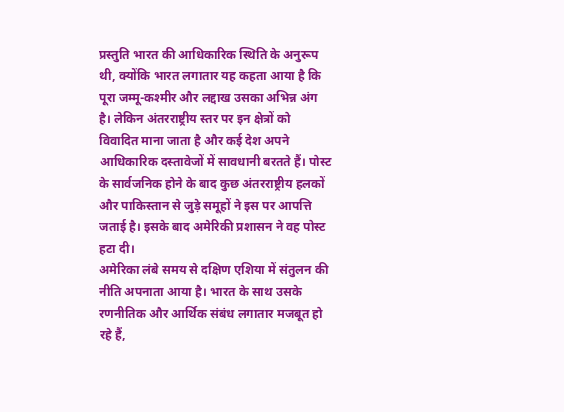प्रस्तुति भारत की आधिकारिक स्थिति के अनुरूप थी, क्योंकि भारत लगातार यह कहता आया है कि पूरा जम्मू-कश्मीर और लद्दाख उसका अभिन्न अंग है। लेकिन अंतरराष्ट्रीय स्तर पर इन क्षेत्रों को विवादित माना जाता है और कई देश अपने आधिकारिक दस्तावेजों में सावधानी बरतते हैं। पोस्ट के सार्वजनिक होने के बाद कुछ अंतरराष्ट्रीय हलकों और पाकिस्तान से जुड़े समूहों ने इस पर आपत्ति जताई है। इसके बाद अमेरिकी प्रशासन ने वह पोस्ट हटा दी।
अमेरिका लंबे समय से दक्षिण एशिया में संतुलन की नीति अपनाता आया है। भारत के साथ उसके रणनीतिक और आर्थिक संबंध लगातार मजबूत हो रहे हैं,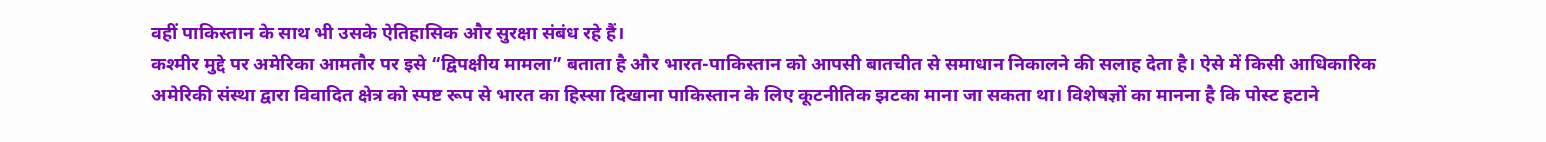वहीं पाकिस्तान के साथ भी उसके ऐतिहासिक और सुरक्षा संबंध रहे हैं।
कश्मीर मुद्दे पर अमेरिका आमतौर पर इसे “द्विपक्षीय मामला” बताता है और भारत-पाकिस्तान को आपसी बातचीत से समाधान निकालने की सलाह देता है। ऐसे में किसी आधिकारिक अमेरिकी संस्था द्वारा विवादित क्षेत्र को स्पष्ट रूप से भारत का हिस्सा दिखाना पाकिस्तान के लिए कूटनीतिक झटका माना जा सकता था। विशेषज्ञों का मानना है कि पोस्ट हटाने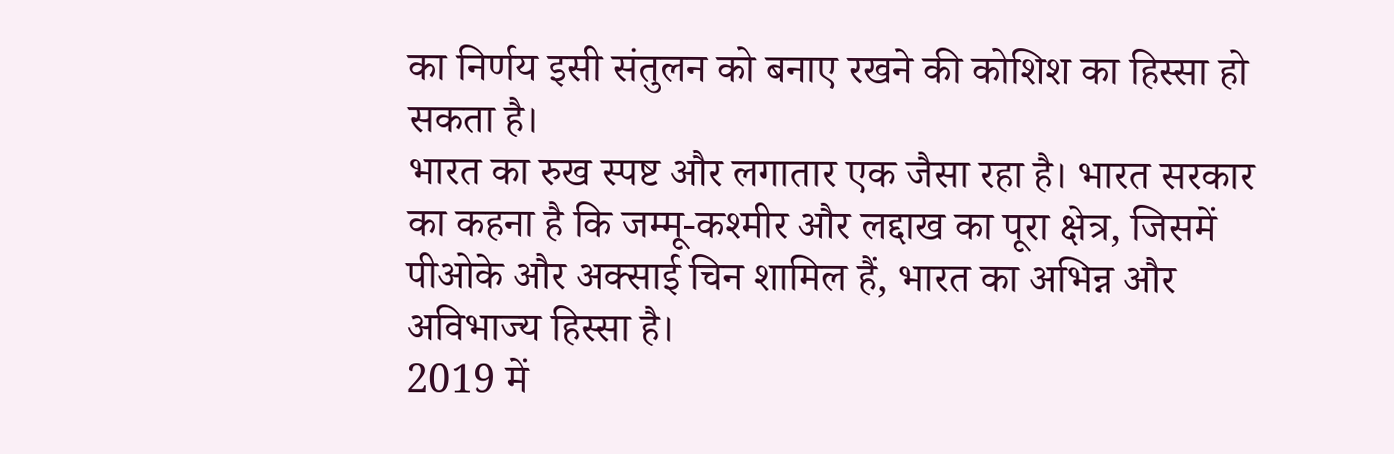का निर्णय इसी संतुलन को बनाए रखने की कोशिश का हिस्सा हो सकता है।
भारत का रुख स्पष्ट और लगातार एक जैसा रहा है। भारत सरकार का कहना है कि जम्मू-कश्मीर और लद्दाख का पूरा क्षेत्र, जिसमें पीओके और अक्साई चिन शामिल हैं, भारत का अभिन्न और अविभाज्य हिस्सा है।
2019 में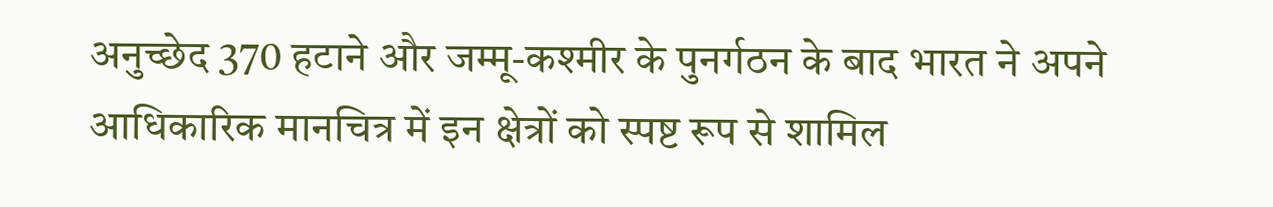अनुच्छेद 370 हटाने और जम्मू-कश्मीर के पुनर्गठन के बाद भारत ने अपने आधिकारिक मानचित्र में इन क्षेत्रों को स्पष्ट रूप से शामिल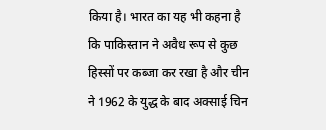किया है। भारत का यह भी कहना है कि पाकिस्तान ने अवैध रूप से कुछ हिस्सों पर कब्जा कर रखा है और चीन ने 1962 के युद्ध के बाद अक्साई चिन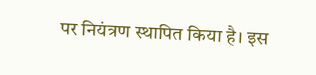पर नियंत्रण स्थापित किया है। इस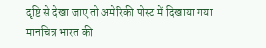दृष्टि से देखा जाए तो अमेरिकी पोस्ट में दिखाया गया मानचित्र भारत की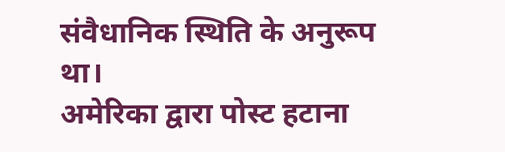संवैधानिक स्थिति के अनुरूप था।
अमेरिका द्वारा पोस्ट हटाना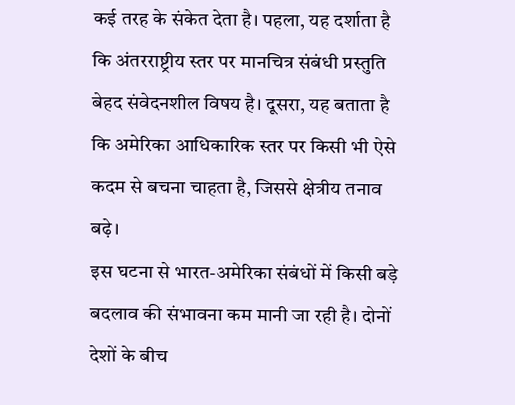कई तरह के संकेत देता है। पहला, यह दर्शाता है कि अंतरराष्ट्रीय स्तर पर मानचित्र संबंधी प्रस्तुति बेहद संवेदनशील विषय है। दूसरा, यह बताता है कि अमेरिका आधिकारिक स्तर पर किसी भी ऐसे कदम से बचना चाहता है, जिससे क्षेत्रीय तनाव बढ़े।
इस घटना से भारत-अमेरिका संबंधों में किसी बड़े बदलाव की संभावना कम मानी जा रही है। दोनों देशों के बीच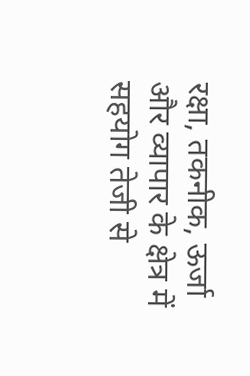रक्षा, तकनीक, ऊर्जा और व्यापार के क्षेत्र में सहयोग तेजी से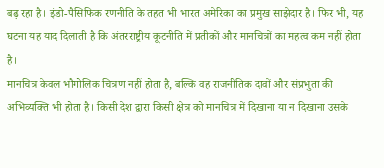बढ़ रहा है। इंडो-पैसिफिक रणनीति के तहत भी भारत अमेरिका का प्रमुख साझेदार है। फिर भी, यह घटना यह याद दिलाती है कि अंतरराष्ट्रीय कूटनीति में प्रतीकों और मानचित्रों का महत्व कम नहीं होता है।
मानचित्र केवल भौगोलिक चित्रण नहीं होता है, बल्कि वह राजनीतिक दावों और संप्रभुता की अभिव्यक्ति भी होता है। किसी देश द्वारा किसी क्षेत्र को मानचित्र में दिखाना या न दिखाना उसके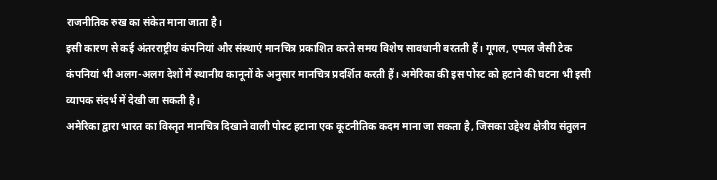राजनीतिक रुख का संकेत माना जाता है।
इसी कारण से कई अंतरराष्ट्रीय कंपनियां और संस्थाएं मानचित्र प्रकाशित करते समय विशेष सावधानी बरतती हैं। गूगल, एप्पल जैसी टेक कंपनियां भी अलग-अलग देशों में स्थानीय कानूनों के अनुसार मानचित्र प्रदर्शित करती हैं। अमेरिका की इस पोस्ट को हटाने की घटना भी इसी व्यापक संदर्भ में देखी जा सकती है।
अमेरिका द्वारा भारत का विस्तृत मानचित्र दिखाने वाली पोस्ट हटाना एक कूटनीतिक कदम माना जा सकता है, जिसका उद्देश्य क्षेत्रीय संतुलन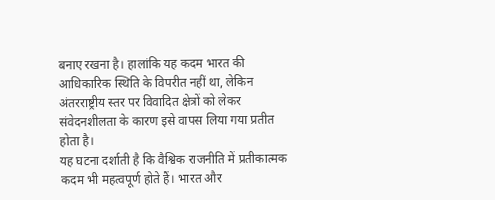बनाए रखना है। हालांकि यह कदम भारत की आधिकारिक स्थिति के विपरीत नहीं था, लेकिन अंतरराष्ट्रीय स्तर पर विवादित क्षेत्रों को लेकर संवेदनशीलता के कारण इसे वापस लिया गया प्रतीत होता है।
यह घटना दर्शाती है कि वैश्विक राजनीति में प्रतीकात्मक कदम भी महत्वपूर्ण होते हैं। भारत और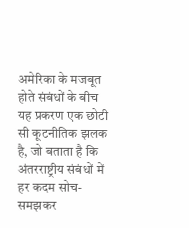अमेरिका के मजबूत होते संबंधों के बीच यह प्रकरण एक छोटी सी कूटनीतिक झलक है, जो बताता है कि अंतरराष्ट्रीय संबंधों में हर कदम सोच-समझकर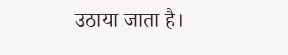उठाया जाता है।